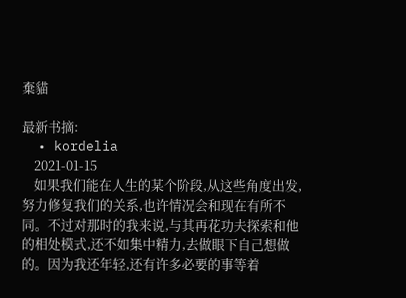棄貓

最新书摘:
  • kordelia
    2021-01-15
    如果我们能在人生的某个阶段,从这些角度出发,努力修复我们的关系,也许情况会和现在有所不同。不过对那时的我来说,与其再花功夫探索和他的相处模式,还不如集中精力,去做眼下自己想做的。因为我还年轻,还有许多必要的事等着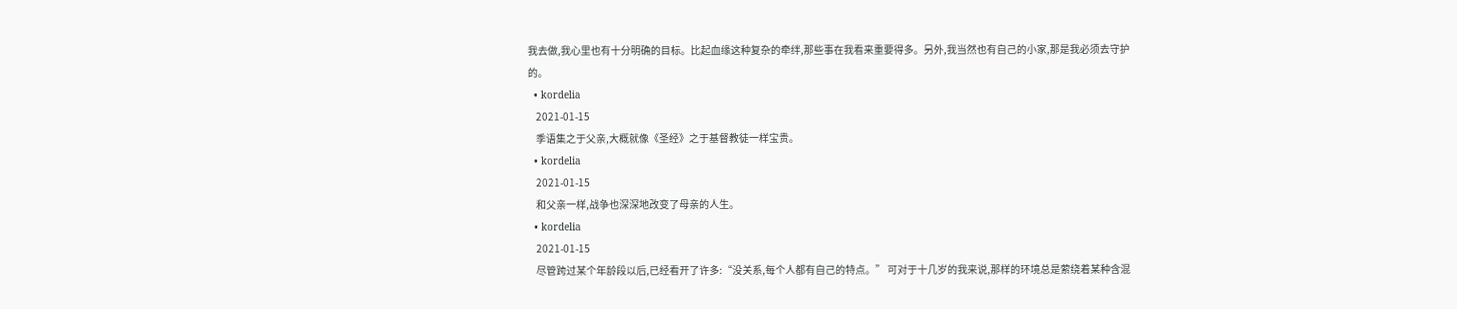我去做,我心里也有十分明确的目标。比起血缘这种复杂的牵绊,那些事在我看来重要得多。另外,我当然也有自己的小家,那是我必须去守护的。
  • kordelia
    2021-01-15
    季语集之于父亲,大概就像《圣经》之于基督教徒一样宝贵。
  • kordelia
    2021-01-15
    和父亲一样,战争也深深地改变了母亲的人生。
  • kordelia
    2021-01-15
    尽管跨过某个年龄段以后,已经看开了许多:“没关系,每个人都有自己的特点。” 可对于十几岁的我来说,那样的环境总是萦绕着某种含混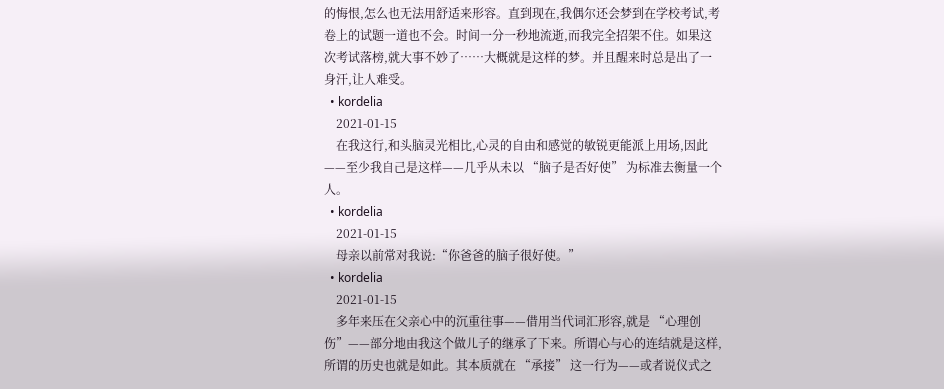的悔恨,怎么也无法用舒适来形容。直到现在,我偶尔还会梦到在学校考试,考卷上的试题一道也不会。时间一分一秒地流逝,而我完全招架不住。如果这次考试落榜,就大事不妙了……大概就是这样的梦。并且醒来时总是出了一身汗,让人难受。
  • kordelia
    2021-01-15
    在我这行,和头脑灵光相比,心灵的自由和感觉的敏锐更能派上用场,因此——至少我自己是这样——几乎从未以 “脑子是否好使” 为标准去衡量一个人。
  • kordelia
    2021-01-15
    母亲以前常对我说:“你爸爸的脑子很好使。”
  • kordelia
    2021-01-15
    多年来压在父亲心中的沉重往事——借用当代词汇形容,就是 “心理创伤”——部分地由我这个做儿子的继承了下来。所谓心与心的连结就是这样,所谓的历史也就是如此。其本质就在 “承接” 这一行为——或者说仪式之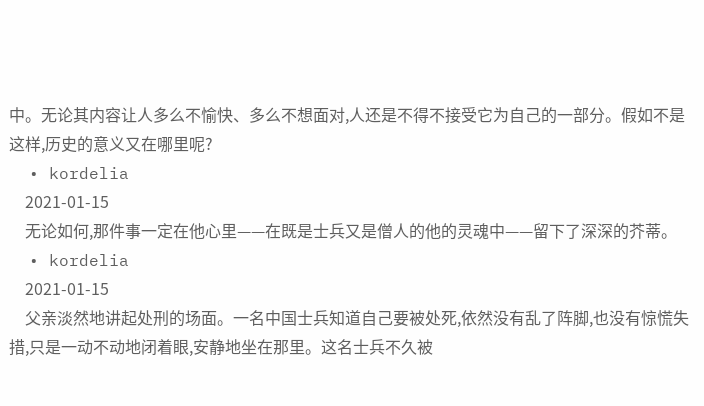中。无论其内容让人多么不愉快、多么不想面对,人还是不得不接受它为自己的一部分。假如不是这样,历史的意义又在哪里呢?
  • kordelia
    2021-01-15
    无论如何,那件事一定在他心里——在既是士兵又是僧人的他的灵魂中——留下了深深的芥蒂。
  • kordelia
    2021-01-15
    父亲淡然地讲起处刑的场面。一名中国士兵知道自己要被处死,依然没有乱了阵脚,也没有惊慌失措,只是一动不动地闭着眼,安静地坐在那里。这名士兵不久被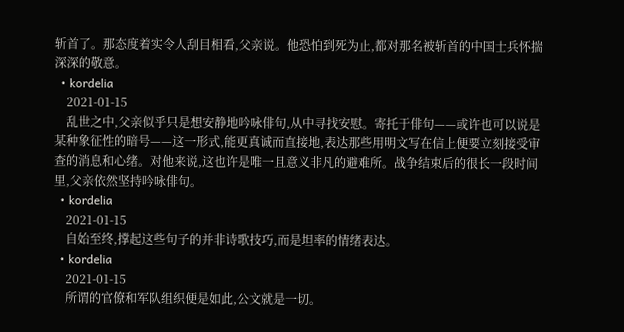斩首了。那态度着实令人刮目相看,父亲说。他恐怕到死为止,都对那名被斩首的中国士兵怀揣深深的敬意。
  • kordelia
    2021-01-15
    乱世之中,父亲似乎只是想安静地吟咏俳句,从中寻找安慰。寄托于俳句——或许也可以说是某种象征性的暗号——这一形式,能更真诚而直接地,表达那些用明文写在信上便要立刻接受审查的消息和心绪。对他来说,这也许是唯一且意义非凡的避难所。战争结束后的很长一段时间里,父亲依然坚持吟咏俳句。
  • kordelia
    2021-01-15
    自始至终,撑起这些句子的并非诗歌技巧,而是坦率的情绪表达。
  • kordelia
    2021-01-15
    所谓的官僚和军队组织便是如此,公文就是一切。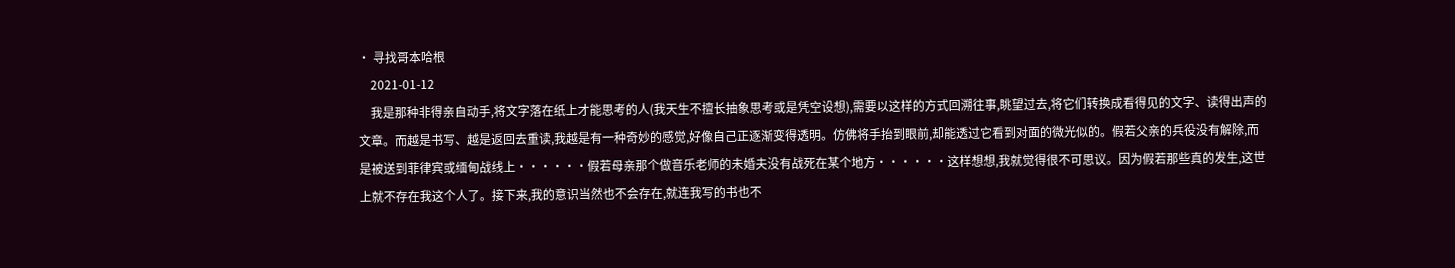• 寻找哥本哈根
    2021-01-12
    我是那种非得亲自动手,将文字落在纸上才能思考的人(我天生不擅长抽象思考或是凭空设想),需要以这样的方式回溯往事,眺望过去,将它们转换成看得见的文字、读得出声的文章。而越是书写、越是返回去重读,我越是有一种奇妙的感觉,好像自己正逐渐变得透明。仿佛将手抬到眼前,却能透过它看到对面的微光似的。假若父亲的兵役没有解除,而是被送到菲律宾或缅甸战线上······假若母亲那个做音乐老师的未婚夫没有战死在某个地方······这样想想,我就觉得很不可思议。因为假若那些真的发生,这世上就不存在我这个人了。接下来,我的意识当然也不会存在,就连我写的书也不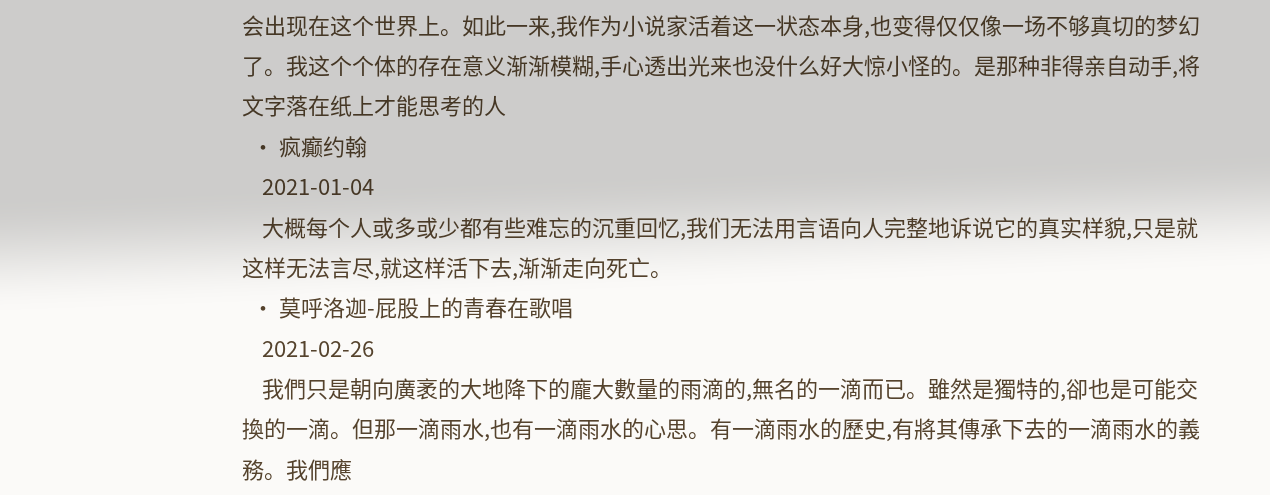会出现在这个世界上。如此一来,我作为小说家活着这一状态本身,也变得仅仅像一场不够真切的梦幻了。我这个个体的存在意义渐渐模糊,手心透出光来也没什么好大惊小怪的。是那种非得亲自动手,将文字落在纸上才能思考的人
  • 疯癫约翰
    2021-01-04
    大概每个人或多或少都有些难忘的沉重回忆,我们无法用言语向人完整地诉说它的真实样貌,只是就这样无法言尽,就这样活下去,渐渐走向死亡。
  • 莫呼洛迦-屁股上的青春在歌唱
    2021-02-26
    我們只是朝向廣袤的大地降下的龐大數量的雨滴的,無名的一滴而已。雖然是獨特的,卻也是可能交換的一滴。但那一滴雨水,也有一滴雨水的心思。有一滴雨水的歷史,有將其傳承下去的一滴雨水的義務。我們應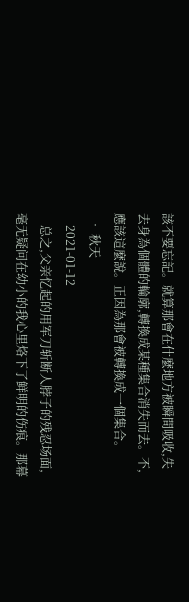該不要忘記。就算那會在什麼地方被瞬間吸收,失去身為個體的輪廓,轉換成某種集合消失而去。不,應該這麼說。正因為那會被轉換成一個集合。
  • 秋天
    2021-01-12
    总之,父亲忆起的用军刀斩断人脖子的残忍场面,毫无疑问在幼小的我心里烙下了鲜明的伤痕。那幕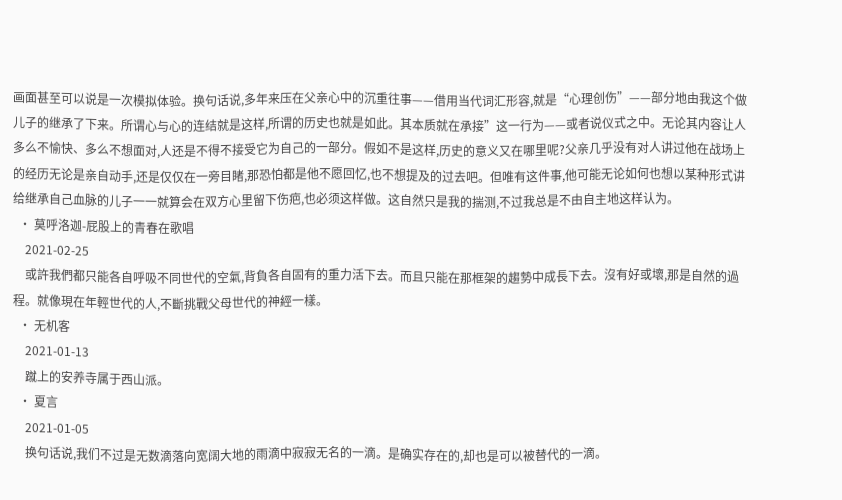画面甚至可以说是一次模拟体验。换句话说,多年来压在父亲心中的沉重往事——借用当代词汇形容,就是“心理创伤”——部分地由我这个做儿子的继承了下来。所谓心与心的连结就是这样,所谓的历史也就是如此。其本质就在承接”这一行为——或者说仪式之中。无论其内容让人多么不愉快、多么不想面对,人还是不得不接受它为自己的一部分。假如不是这样,历史的意义又在哪里呢?父亲几乎没有对人讲过他在战场上的经历无论是亲自动手,还是仅仅在一旁目睹,那恐怕都是他不愿回忆,也不想提及的过去吧。但唯有这件事,他可能无论如何也想以某种形式讲给继承自己血脉的儿子一一就算会在双方心里留下伤疤,也必须这样做。这自然只是我的揣测,不过我总是不由自主地这样认为。
  • 莫呼洛迦-屁股上的青春在歌唱
    2021-02-25
    或許我們都只能各自呼吸不同世代的空氣,背負各自固有的重力活下去。而且只能在那框架的趨勢中成長下去。沒有好或壞,那是自然的過程。就像現在年輕世代的人,不斷挑戰父母世代的神經一樣。
  • 无机客
    2021-01-13
    蹴上的安养寺属于西山派。
  • 夏言
    2021-01-05
    换句话说,我们不过是无数滴落向宽阔大地的雨滴中寂寂无名的一滴。是确实存在的,却也是可以被替代的一滴。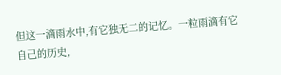但这一滴雨水中,有它独无二的记忆。一粒雨滴有它自己的历史,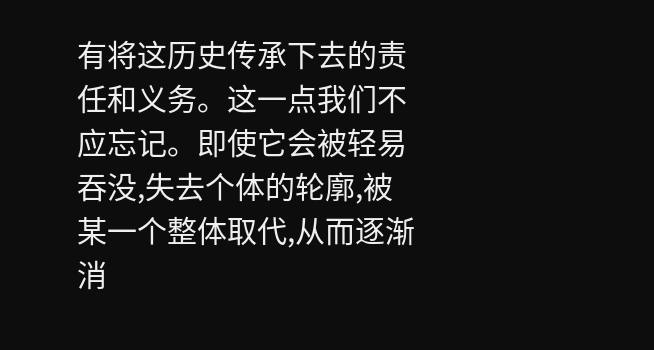有将这历史传承下去的责任和义务。这一点我们不应忘记。即使它会被轻易吞没,失去个体的轮廓,被某一个整体取代,从而逐渐消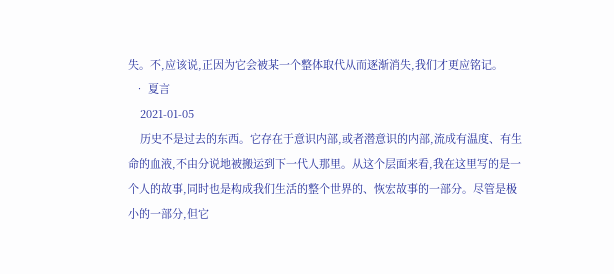失。不,应该说,正因为它会被某一个整体取代从而逐渐消失,我们才更应铭记。
  • 夏言
    2021-01-05
    历史不是过去的东西。它存在于意识内部,或者潜意识的内部,流成有温度、有生命的血液,不由分说地被搬运到下一代人那里。从这个层面来看,我在这里写的是一个人的故事,同时也是构成我们生活的整个世界的、恢宏故事的一部分。尽管是极小的一部分,但它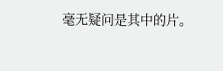毫无疑问是其中的片。